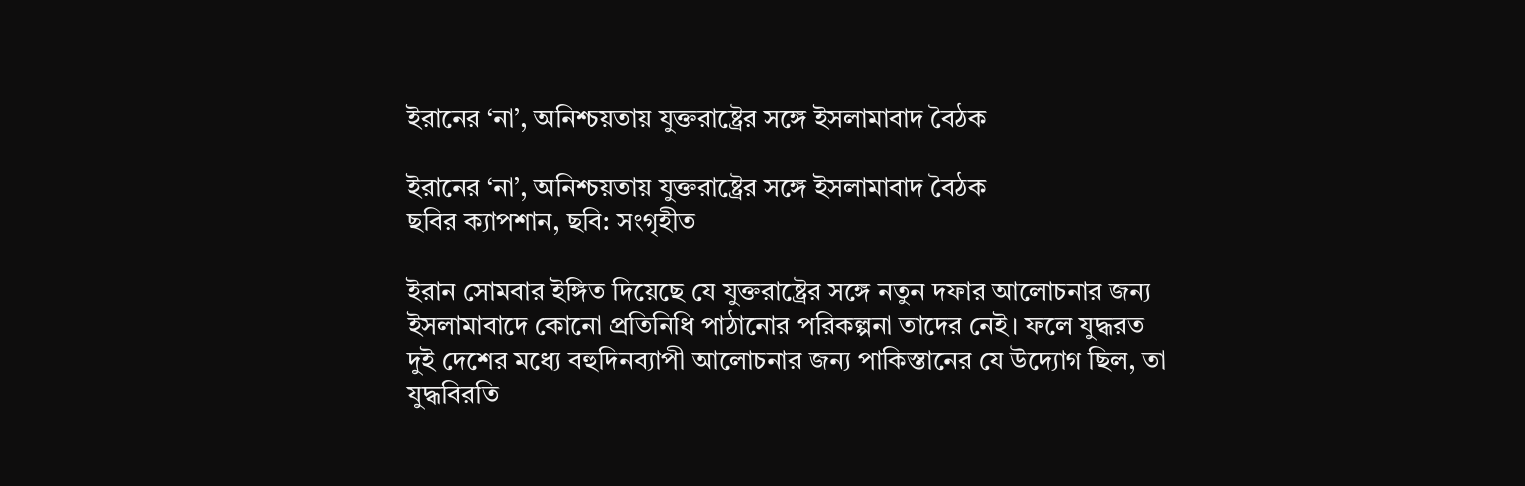ইরানের ‘না’, অনিশ্চয়তায় যুক্তরাষ্ট্রের সঙ্গে ইসলামাবাদ বৈঠক

ইরানের ‘না’, অনিশ্চয়তায় যুক্তরাষ্ট্রের সঙ্গে ইসলামাবাদ বৈঠক
ছবির ক্যাপশান, ছবি: সংগৃহীত

ইরান সোমবার ইঙ্গিত দিয়েছে যে যুক্তরাষ্ট্রের সঙ্গে নতুন দফার আলোচনার জন্য ইসলামাবাদে কোনো প্রতিনিধি পাঠানোর পরিকল্পনা তাদের নেই। ফলে যুদ্ধরত দুই দেশের মধ্যে বহুদিনব্যাপী আলোচনার জন্য পাকিস্তানের যে উদ্যোগ ছিল, তা যুদ্ধবিরতি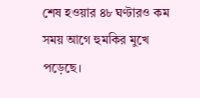শেষ হওয়ার ৪৮ ঘণ্টারও কম সময় আগে হুমকির মুখে পড়েছে।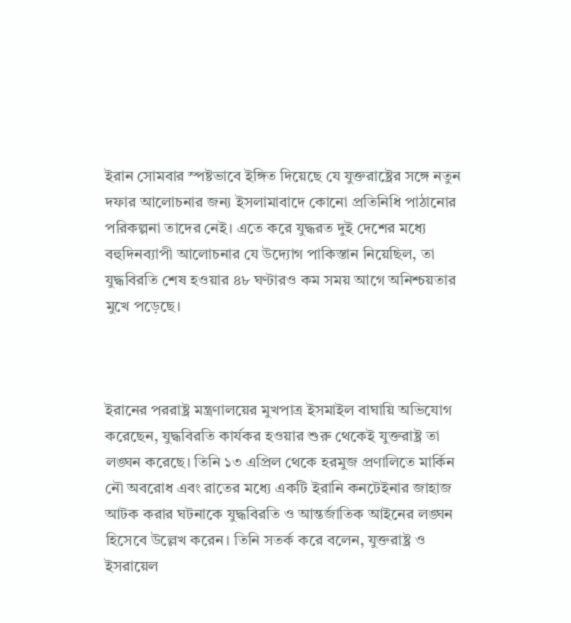ইরান সোমবার স্পষ্টভাবে ইঙ্গিত দিয়েছে যে যুক্তরাষ্ট্রের সঙ্গে নতুন দফার আলোচনার জন্য ইসলামাবাদে কোনো প্রতিনিধি পাঠানোর পরিকল্পনা তাদের নেই। এতে করে যুদ্ধরত দুই দেশের মধ্যে বহুদিনব্যাপী আলোচনার যে উদ্যোগ পাকিস্তান নিয়েছিল, তা যুদ্ধবিরতি শেষ হওয়ার ৪৮ ঘণ্টারও কম সময় আগে অনিশ্চয়তার মুখে পড়েছে।



ইরানের পররাষ্ট্র মন্ত্রণালয়ের মুখপাত্র ইসমাইল বাঘায়ি অভিযোগ করেছেন, যুদ্ধবিরতি কার্যকর হওয়ার শুরু থেকেই যুক্তরাষ্ট্র তা লঙ্ঘন করেছে। তিনি ১৩ এপ্রিল থেকে হরমুজ প্রণালিতে মার্কিন নৌ অবরোধ এবং রাতের মধ্যে একটি ইরানি কনটেইনার জাহাজ আটক করার ঘটনাকে যুদ্ধবিরতি ও আন্তর্জাতিক আইনের লঙ্ঘন হিসেবে উল্লেখ করেন। তিনি সতর্ক করে বলেন, যুক্তরাষ্ট্র ও ইসরায়েল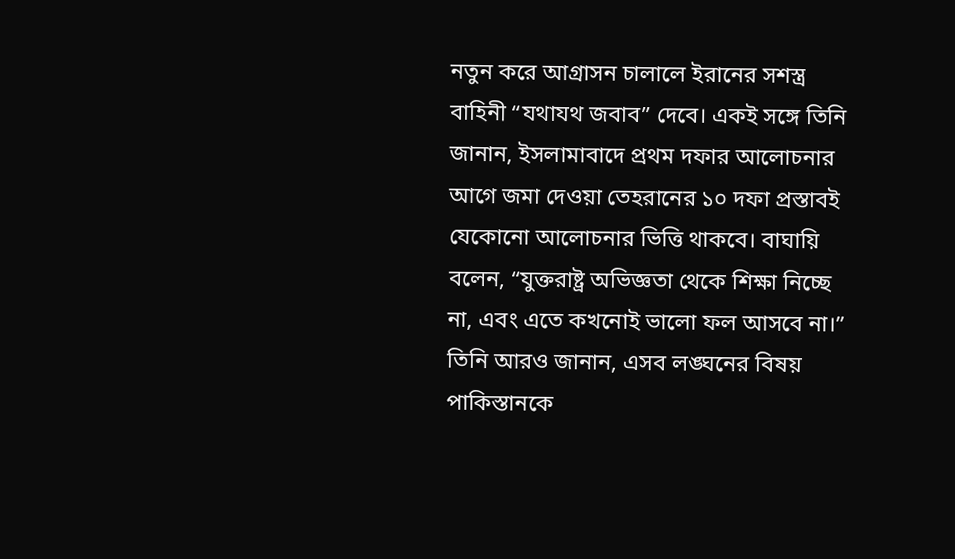নতুন করে আগ্রাসন চালালে ইরানের সশস্ত্র বাহিনী “যথাযথ জবাব” দেবে। একই সঙ্গে তিনি জানান, ইসলামাবাদে প্রথম দফার আলোচনার আগে জমা দেওয়া তেহরানের ১০ দফা প্রস্তাবই যেকোনো আলোচনার ভিত্তি থাকবে। বাঘায়ি বলেন, “যুক্তরাষ্ট্র অভিজ্ঞতা থেকে শিক্ষা নিচ্ছে না, এবং এতে কখনোই ভালো ফল আসবে না।” তিনি আরও জানান, এসব লঙ্ঘনের বিষয় পাকিস্তানকে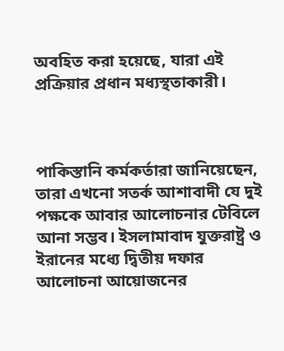অবহিত করা হয়েছে, যারা এই প্রক্রিয়ার প্রধান মধ্যস্থতাকারী।



পাকিস্তানি কর্মকর্তারা জানিয়েছেন, তারা এখনো সতর্ক আশাবাদী যে দুই পক্ষকে আবার আলোচনার টেবিলে আনা সম্ভব। ইসলামাবাদ যুক্তরাষ্ট্র ও ইরানের মধ্যে দ্বিতীয় দফার আলোচনা আয়োজনের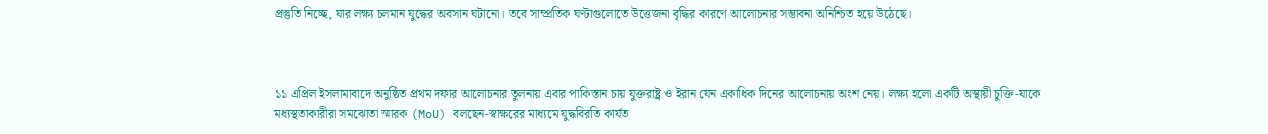প্রস্তুতি নিচ্ছে, যার লক্ষ্য চলমান যুদ্ধের অবসান ঘটানো। তবে সাম্প্রতিক ঘণ্টাগুলোতে উত্তেজনা বৃদ্ধির কারণে আলোচনার সম্ভাবনা অনিশ্চিত হয়ে উঠেছে।



১১ এপ্রিল ইসলামাবাদে অনুষ্ঠিত প্রথম দফার আলোচনার তুলনায় এবার পাকিস্তান চায় যুক্তরাষ্ট্র ও ইরান যেন একাধিক দিনের আলোচনায় অংশ নেয়। লক্ষ্য হলো একটি অস্থায়ী চুক্তি-যাকে মধ্যস্থতাকারীরা সমঝোতা স্মারক (MoU) বলছেন-স্বাক্ষরের মাধ্যমে যুদ্ধবিরতি কার্যত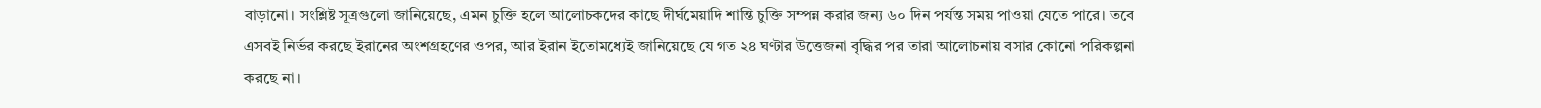বাড়ানো। সংশ্লিষ্ট সূত্রগুলো জানিয়েছে, এমন চুক্তি হলে আলোচকদের কাছে দীর্ঘমেয়াদি শান্তি চুক্তি সম্পন্ন করার জন্য ৬০ দিন পর্যন্ত সময় পাওয়া যেতে পারে। তবে এসবই নির্ভর করছে ইরানের অংশগ্রহণের ওপর, আর ইরান ইতোমধ্যেই জানিয়েছে যে গত ২৪ ঘণ্টার উত্তেজনা বৃদ্ধির পর তারা আলোচনায় বসার কোনো পরিকল্পনা করছে না।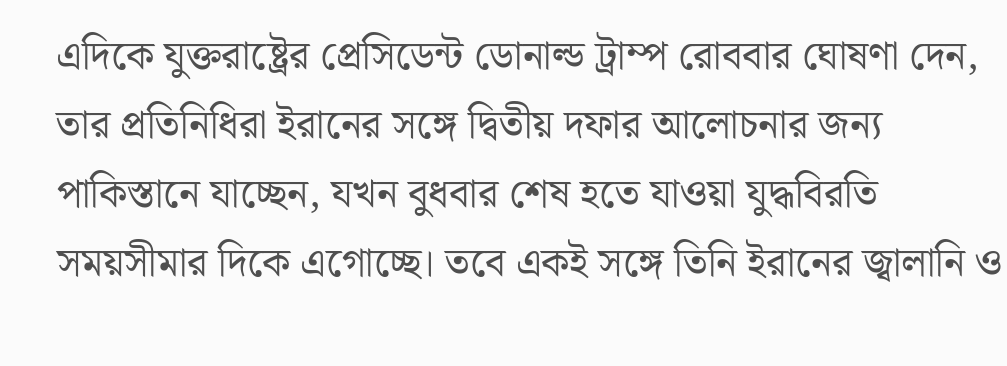এদিকে যুক্তরাষ্ট্রের প্রেসিডেন্ট ডোনাল্ড ট্রাম্প রোববার ঘোষণা দেন, তার প্রতিনিধিরা ইরানের সঙ্গে দ্বিতীয় দফার আলোচনার জন্য পাকিস্তানে যাচ্ছেন, যখন বুধবার শেষ হতে যাওয়া যুদ্ধবিরতি সময়সীমার দিকে এগোচ্ছে। তবে একই সঙ্গে তিনি ইরানের জ্বালানি ও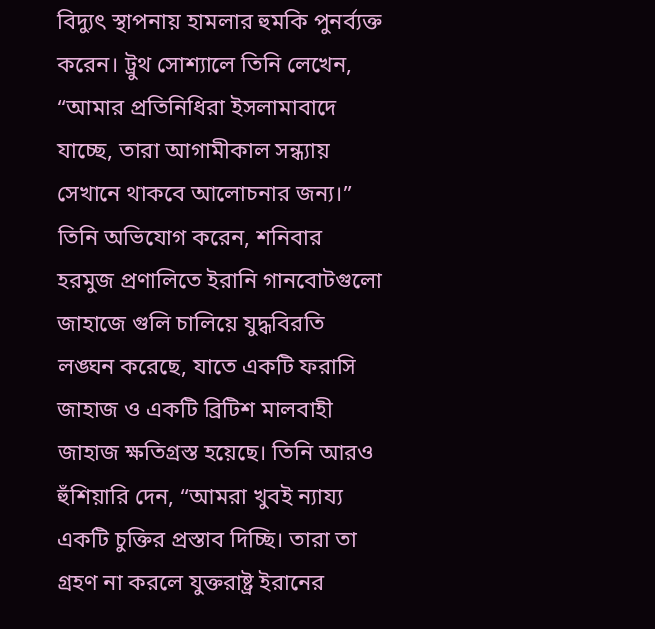বিদ্যুৎ স্থাপনায় হামলার হুমকি পুনর্ব্যক্ত করেন। ট্রুথ সোশ্যালে তিনি লেখেন, “আমার প্রতিনিধিরা ইসলামাবাদে যাচ্ছে, তারা আগামীকাল সন্ধ্যায় সেখানে থাকবে আলোচনার জন্য।” তিনি অভিযোগ করেন, শনিবার হরমুজ প্রণালিতে ইরানি গানবোটগুলো জাহাজে গুলি চালিয়ে যুদ্ধবিরতি লঙ্ঘন করেছে, যাতে একটি ফরাসি জাহাজ ও একটি ব্রিটিশ মালবাহী জাহাজ ক্ষতিগ্রস্ত হয়েছে। তিনি আরও হুঁশিয়ারি দেন, “আমরা খুবই ন্যায্য একটি চুক্তির প্রস্তাব দিচ্ছি। তারা তা গ্রহণ না করলে যুক্তরাষ্ট্র ইরানের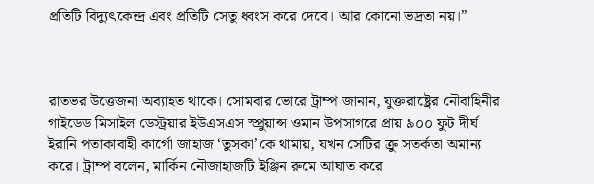প্রতিটি বিদ্যুৎকেন্দ্র এবং প্রতিটি সেতু ধ্বংস করে দেবে। আর কোনো ভদ্রতা নয়।”



রাতভর উত্তেজনা অব্যাহত থাকে। সোমবার ভোরে ট্রাম্প জানান, যুক্তরাষ্ট্রের নৌবাহিনীর গাইডেড মিসাইল ডেস্ট্রয়ার ইউএসএস স্প্রুয়ান্স ওমান উপসাগরে প্রায় ৯০০ ফুট দীর্ঘ ইরানি পতাকাবাহী কার্গো জাহাজ ‘তুসকা’কে থামায়, যখন সেটির ক্রু সতর্কতা অমান্য করে। ট্রাম্প বলেন, মার্কিন নৌজাহাজটি ইঞ্জিন রুমে আঘাত করে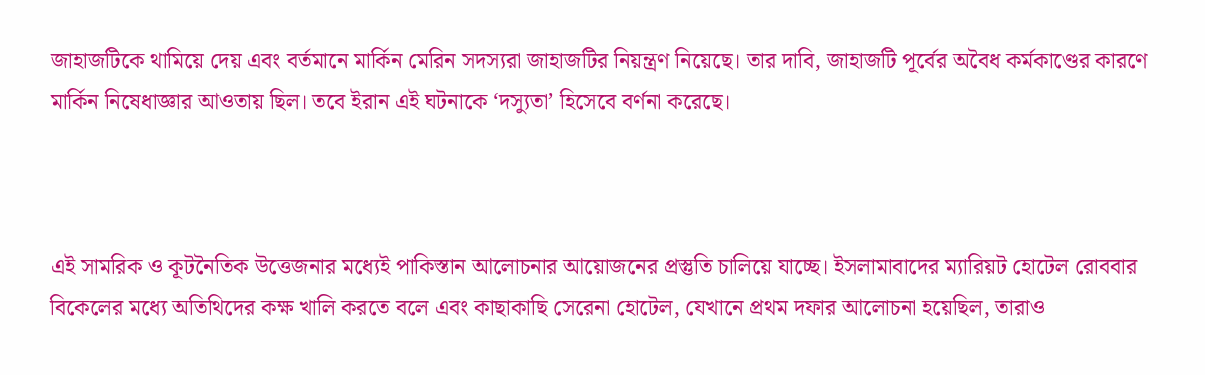জাহাজটিকে থামিয়ে দেয় এবং বর্তমানে মার্কিন মেরিন সদস্যরা জাহাজটির নিয়ন্ত্রণ নিয়েছে। তার দাবি, জাহাজটি পূর্বের অবৈধ কর্মকাণ্ডের কারণে মার্কিন নিষেধাজ্ঞার আওতায় ছিল। তবে ইরান এই ঘটনাকে ‘দস্যুতা’ হিসেবে বর্ণনা করেছে।



এই সামরিক ও কূটনৈতিক উত্তেজনার মধ্যেই পাকিস্তান আলোচনার আয়োজনের প্রস্তুতি চালিয়ে যাচ্ছে। ইসলামাবাদের ম্যারিয়ট হোটেল রোববার বিকেলের মধ্যে অতিথিদের কক্ষ খালি করতে বলে এবং কাছাকাছি সেরেনা হোটেল, যেখানে প্রথম দফার আলোচনা হয়েছিল, তারাও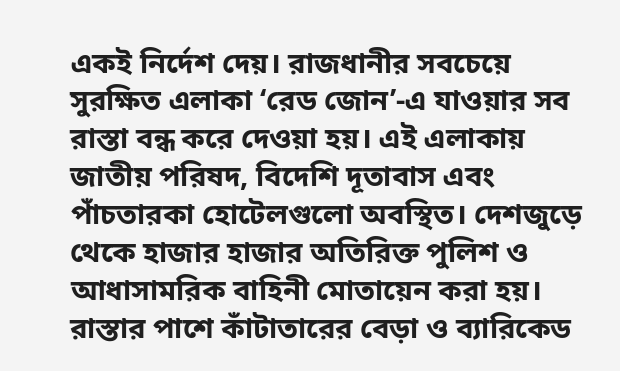একই নির্দেশ দেয়। রাজধানীর সবচেয়ে সুরক্ষিত এলাকা ‘রেড জোন’-এ যাওয়ার সব রাস্তা বন্ধ করে দেওয়া হয়। এই এলাকায় জাতীয় পরিষদ, বিদেশি দূতাবাস এবং পাঁচতারকা হোটেলগুলো অবস্থিত। দেশজুড়ে থেকে হাজার হাজার অতিরিক্ত পুলিশ ও আধাসামরিক বাহিনী মোতায়েন করা হয়। রাস্তার পাশে কাঁটাতারের বেড়া ও ব্যারিকেড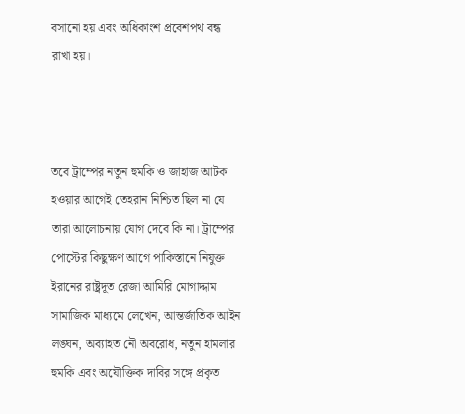বসানো হয় এবং অধিকাংশ প্রবেশপথ বন্ধ রাখা হয়।



তবে ট্রাম্পের নতুন হুমকি ও জাহাজ আটক হওয়ার আগেই তেহরান নিশ্চিত ছিল না যে তারা আলোচনায় যোগ দেবে কি না। ট্রাম্পের পোস্টের কিছুক্ষণ আগে পাকিস্তানে নিযুক্ত ইরানের রাষ্ট্রদূত রেজা আমিরি মোগাদ্দাম সামাজিক মাধ্যমে লেখেন, আন্তর্জাতিক আইন লঙ্ঘন, অব্যাহত নৌ অবরোধ, নতুন হামলার হুমকি এবং অযৌক্তিক দাবির সঙ্গে প্রকৃত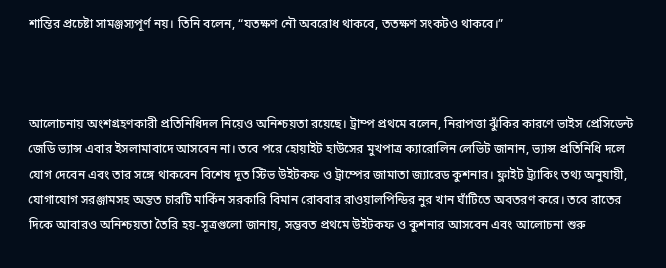শান্তির প্রচেষ্টা সামঞ্জস্যপূর্ণ নয়। তিনি বলেন, “যতক্ষণ নৌ অবরোধ থাকবে, ততক্ষণ সংকটও থাকবে।”



আলোচনায় অংশগ্রহণকারী প্রতিনিধিদল নিয়েও অনিশ্চয়তা রয়েছে। ট্রাম্প প্রথমে বলেন, নিরাপত্তা ঝুঁকির কারণে ভাইস প্রেসিডেন্ট জেডি ভ্যান্স এবার ইসলামাবাদে আসবেন না। তবে পরে হোয়াইট হাউসের মুখপাত্র ক্যারোলিন লেভিট জানান, ভ্যান্স প্রতিনিধি দলে যোগ দেবেন এবং তার সঙ্গে থাকবেন বিশেষ দূত স্টিভ উইটকফ ও ট্রাম্পের জামাতা জ্যারেড কুশনার। ফ্লাইট ট্র্যাকিং তথ্য অনুযায়ী, যোগাযোগ সরঞ্জামসহ অন্তত চারটি মার্কিন সরকারি বিমান রোববার রাওয়ালপিন্ডির নুর খান ঘাঁটিতে অবতরণ করে। তবে রাতের দিকে আবারও অনিশ্চয়তা তৈরি হয়-সূত্রগুলো জানায়, সম্ভবত প্রথমে উইটকফ ও কুশনার আসবেন এবং আলোচনা শুরু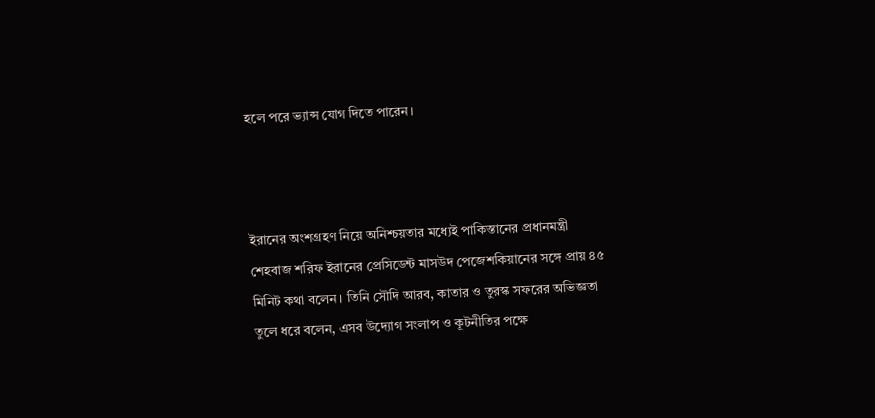হলে পরে ভ্যান্স যোগ দিতে পারেন।



ইরানের অংশগ্রহণ নিয়ে অনিশ্চয়তার মধ্যেই পাকিস্তানের প্রধানমন্ত্রী শেহবাজ শরিফ ইরানের প্রেসিডেন্ট মাসউদ পেজেশকিয়ানের সঙ্গে প্রায় ৪৫ মিনিট কথা বলেন। তিনি সৌদি আরব, কাতার ও তুরস্ক সফরের অভিজ্ঞতা তুলে ধরে বলেন, এসব উদ্যোগ সংলাপ ও কূটনীতির পক্ষে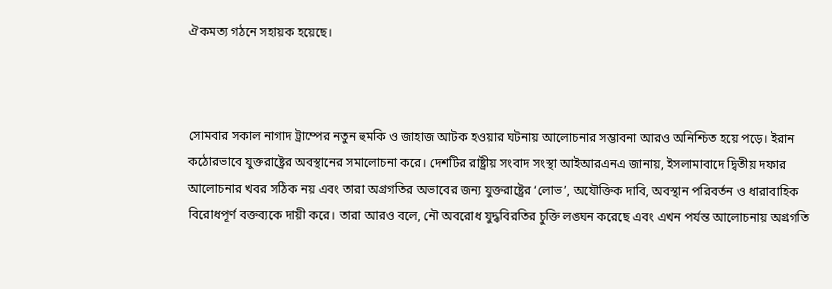ঐকমত্য গঠনে সহায়ক হয়েছে।



সোমবার সকাল নাগাদ ট্রাম্পের নতুন হুমকি ও জাহাজ আটক হওয়ার ঘটনায় আলোচনার সম্ভাবনা আরও অনিশ্চিত হয়ে পড়ে। ইরান কঠোরভাবে যুক্তরাষ্ট্রের অবস্থানের সমালোচনা করে। দেশটির রাষ্ট্রীয় সংবাদ সংস্থা আইআরএনএ জানায়, ইসলামাবাদে দ্বিতীয় দফার আলোচনার খবর সঠিক নয় এবং তারা অগ্রগতির অভাবের জন্য যুক্তরাষ্ট্রের ‘লোভ’, অযৌক্তিক দাবি, অবস্থান পরিবর্তন ও ধারাবাহিক বিরোধপূর্ণ বক্তব্যকে দায়ী করে। তারা আরও বলে, নৌ অবরোধ যুদ্ধবিরতির চুক্তি লঙ্ঘন করেছে এবং এখন পর্যন্ত আলোচনায় অগ্রগতি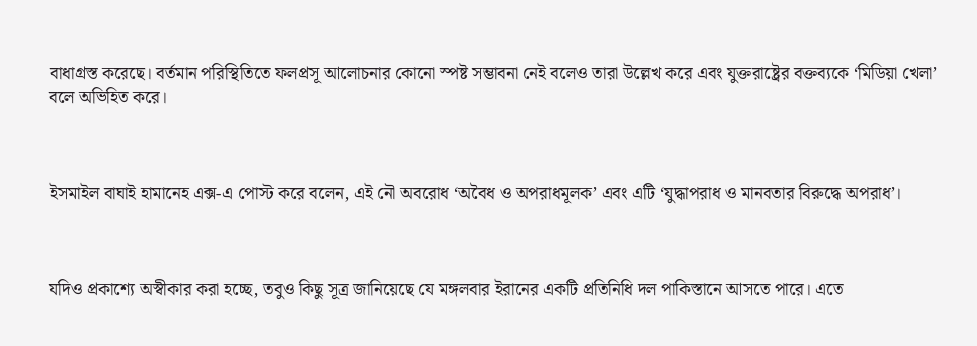বাধাগ্রস্ত করেছে। বর্তমান পরিস্থিতিতে ফলপ্রসূ আলোচনার কোনো স্পষ্ট সম্ভাবনা নেই বলেও তারা উল্লেখ করে এবং যুক্তরাষ্ট্রের বক্তব্যকে ‘মিডিয়া খেলা’ বলে অভিহিত করে।



ইসমাইল বাঘাই হামানেহ এক্স-এ পোস্ট করে বলেন, এই নৌ অবরোধ ‘অবৈধ ও অপরাধমূলক’ এবং এটি ‘যুদ্ধাপরাধ ও মানবতার বিরুদ্ধে অপরাধ’।



যদিও প্রকাশ্যে অস্বীকার করা হচ্ছে, তবুও কিছু সূত্র জানিয়েছে যে মঙ্গলবার ইরানের একটি প্রতিনিধি দল পাকিস্তানে আসতে পারে। এতে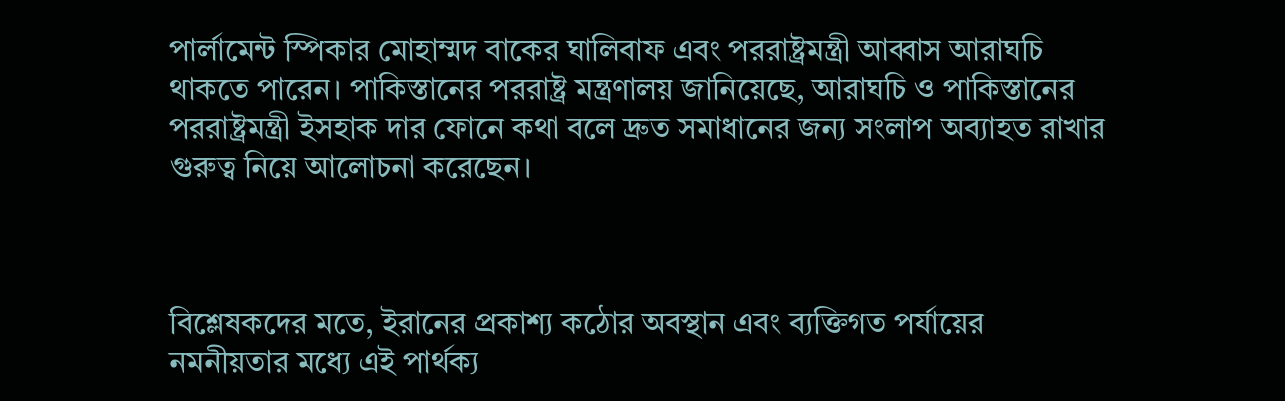পার্লামেন্ট স্পিকার মোহাম্মদ বাকের ঘালিবাফ এবং পররাষ্ট্রমন্ত্রী আব্বাস আরাঘচি থাকতে পারেন। পাকিস্তানের পররাষ্ট্র মন্ত্রণালয় জানিয়েছে, আরাঘচি ও পাকিস্তানের পররাষ্ট্রমন্ত্রী ইসহাক দার ফোনে কথা বলে দ্রুত সমাধানের জন্য সংলাপ অব্যাহত রাখার গুরুত্ব নিয়ে আলোচনা করেছেন।



বিশ্লেষকদের মতে, ইরানের প্রকাশ্য কঠোর অবস্থান এবং ব্যক্তিগত পর্যায়ের নমনীয়তার মধ্যে এই পার্থক্য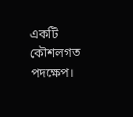একটি কৌশলগত পদক্ষেপ।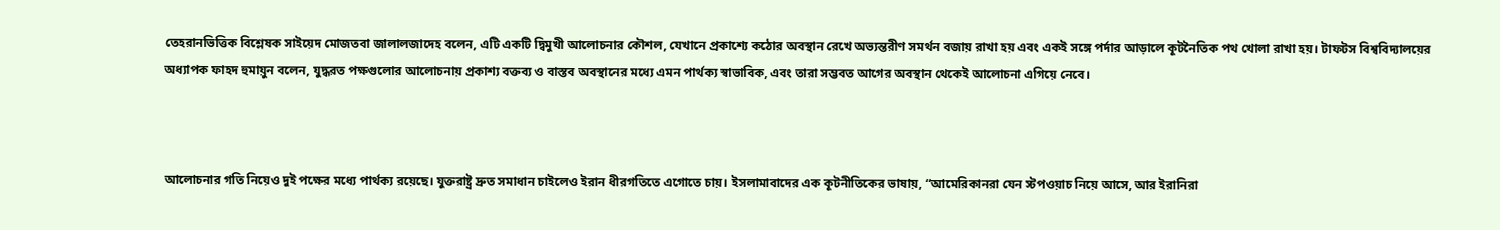তেহরানভিত্তিক বিশ্লেষক সাইয়েদ মোজতবা জালালজাদেহ বলেন, এটি একটি দ্বিমুখী আলোচনার কৌশল, যেখানে প্রকাশ্যে কঠোর অবস্থান রেখে অভ্যন্তরীণ সমর্থন বজায় রাখা হয় এবং একই সঙ্গে পর্দার আড়ালে কূটনৈতিক পথ খোলা রাখা হয়। টাফটস বিশ্ববিদ্যালয়ের অধ্যাপক ফাহদ হুমায়ুন বলেন, যুদ্ধরত পক্ষগুলোর আলোচনায় প্রকাশ্য বক্তব্য ও বাস্তব অবস্থানের মধ্যে এমন পার্থক্য স্বাভাবিক, এবং তারা সম্ভবত আগের অবস্থান থেকেই আলোচনা এগিয়ে নেবে।



আলোচনার গতি নিয়েও দুই পক্ষের মধ্যে পার্থক্য রয়েছে। যুক্তরাষ্ট্র দ্রুত সমাধান চাইলেও ইরান ধীরগতিতে এগোতে চায়। ইসলামাবাদের এক কূটনীতিকের ভাষায়, “আমেরিকানরা যেন স্টপওয়াচ নিয়ে আসে, আর ইরানিরা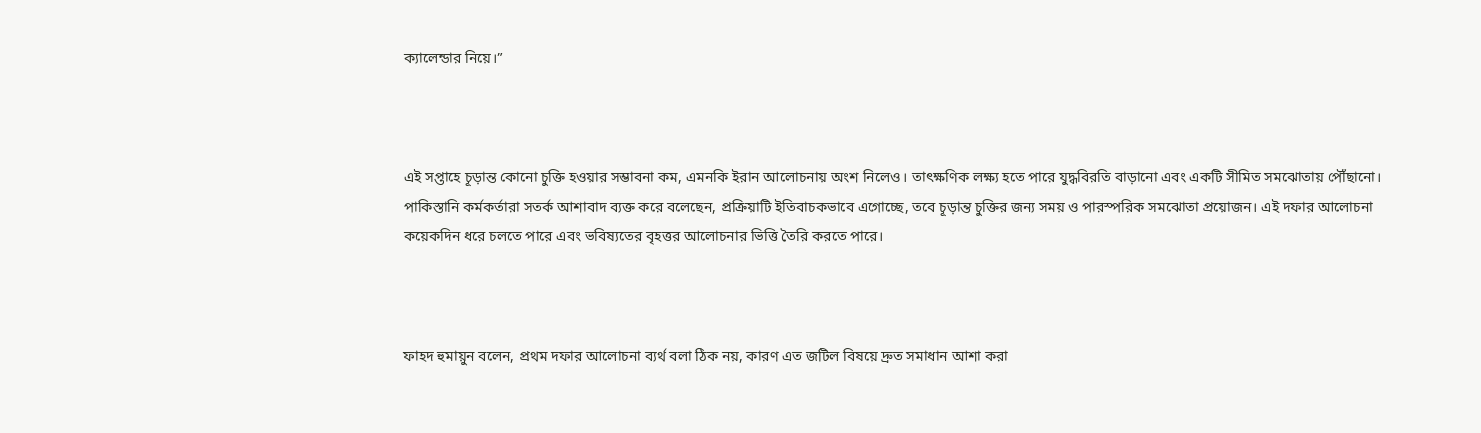ক্যালেন্ডার নিয়ে।”



এই সপ্তাহে চূড়ান্ত কোনো চুক্তি হওয়ার সম্ভাবনা কম, এমনকি ইরান আলোচনায় অংশ নিলেও। তাৎক্ষণিক লক্ষ্য হতে পারে যুদ্ধবিরতি বাড়ানো এবং একটি সীমিত সমঝোতায় পৌঁছানো। পাকিস্তানি কর্মকর্তারা সতর্ক আশাবাদ ব্যক্ত করে বলেছেন, প্রক্রিয়াটি ইতিবাচকভাবে এগোচ্ছে, তবে চূড়ান্ত চুক্তির জন্য সময় ও পারস্পরিক সমঝোতা প্রয়োজন। এই দফার আলোচনা কয়েকদিন ধরে চলতে পারে এবং ভবিষ্যতের বৃহত্তর আলোচনার ভিত্তি তৈরি করতে পারে।



ফাহদ হুমায়ুন বলেন, প্রথম দফার আলোচনা ব্যর্থ বলা ঠিক নয়, কারণ এত জটিল বিষয়ে দ্রুত সমাধান আশা করা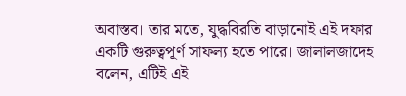অবাস্তব। তার মতে, যুদ্ধবিরতি বাড়ানোই এই দফার একটি গুরুত্বপূর্ণ সাফল্য হতে পারে। জালালজাদেহ বলেন, এটিই এই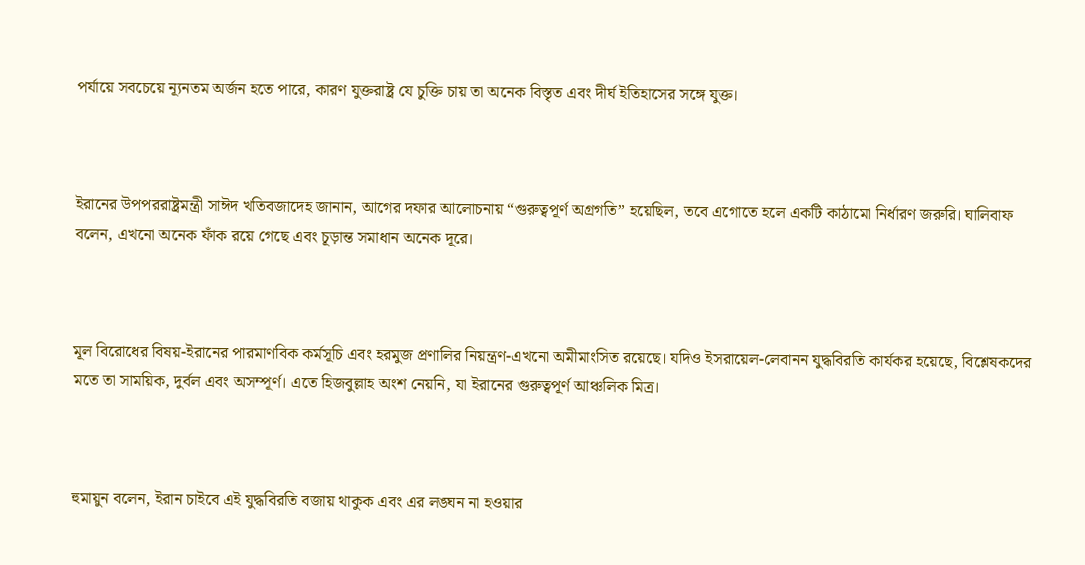পর্যায়ে সবচেয়ে ন্যূনতম অর্জন হতে পারে, কারণ যুক্তরাষ্ট্র যে চুক্তি চায় তা অনেক বিস্তৃত এবং দীর্ঘ ইতিহাসের সঙ্গে যুক্ত।



ইরানের উপপররাষ্ট্রমন্ত্রী সাঈদ খতিবজাদেহ জানান, আগের দফার আলোচনায় “গুরুত্বপূর্ণ অগ্রগতি” হয়েছিল, তবে এগোতে হলে একটি কাঠামো নির্ধারণ জরুরি। ঘালিবাফ বলেন, এখনো অনেক ফাঁক রয়ে গেছে এবং চূড়ান্ত সমাধান অনেক দূরে।



মূল বিরোধের বিষয়-ইরানের পারমাণবিক কর্মসূচি এবং হরমুজ প্রণালির নিয়ন্ত্রণ-এখনো অমীমাংসিত রয়েছে। যদিও ইসরায়েল-লেবানন যুদ্ধবিরতি কার্যকর হয়েছে, বিশ্লেষকদের মতে তা সাময়িক, দুর্বল এবং অসম্পূর্ণ। এতে হিজবুল্লাহ অংশ নেয়নি, যা ইরানের গুরুত্বপূর্ণ আঞ্চলিক মিত্র।



হুমায়ুন বলেন, ইরান চাইবে এই যুদ্ধবিরতি বজায় থাকুক এবং এর লঙ্ঘন না হওয়ার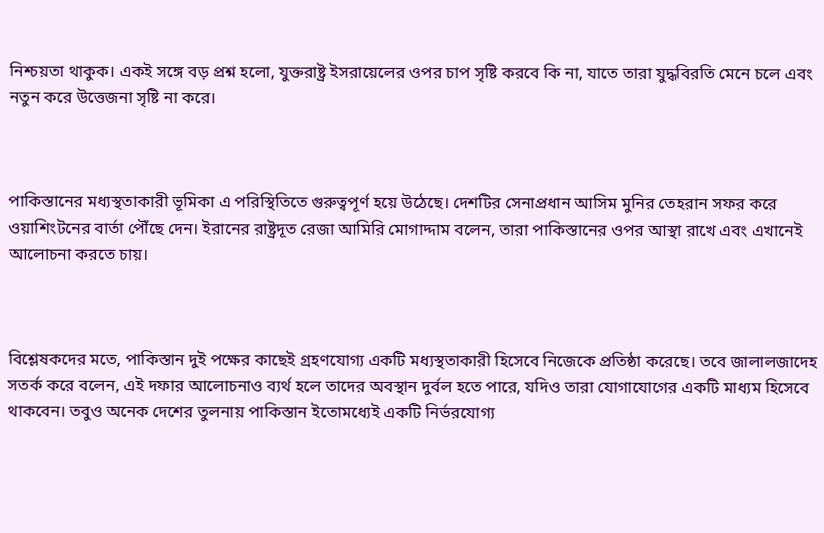নিশ্চয়তা থাকুক। একই সঙ্গে বড় প্রশ্ন হলো, যুক্তরাষ্ট্র ইসরায়েলের ওপর চাপ সৃষ্টি করবে কি না, যাতে তারা যুদ্ধবিরতি মেনে চলে এবং নতুন করে উত্তেজনা সৃষ্টি না করে।



পাকিস্তানের মধ্যস্থতাকারী ভূমিকা এ পরিস্থিতিতে গুরুত্বপূর্ণ হয়ে উঠেছে। দেশটির সেনাপ্রধান আসিম মুনির তেহরান সফর করে ওয়াশিংটনের বার্তা পৌঁছে দেন। ইরানের রাষ্ট্রদূত রেজা আমিরি মোগাদ্দাম বলেন, তারা পাকিস্তানের ওপর আস্থা রাখে এবং এখানেই আলোচনা করতে চায়।



বিশ্লেষকদের মতে, পাকিস্তান দুই পক্ষের কাছেই গ্রহণযোগ্য একটি মধ্যস্থতাকারী হিসেবে নিজেকে প্রতিষ্ঠা করেছে। তবে জালালজাদেহ সতর্ক করে বলেন, এই দফার আলোচনাও ব্যর্থ হলে তাদের অবস্থান দুর্বল হতে পারে, যদিও তারা যোগাযোগের একটি মাধ্যম হিসেবে থাকবেন। তবুও অনেক দেশের তুলনায় পাকিস্তান ইতোমধ্যেই একটি নির্ভরযোগ্য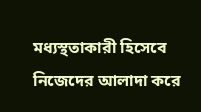মধ্যস্থতাকারী হিসেবে নিজেদের আলাদা করে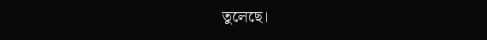তুলেছে।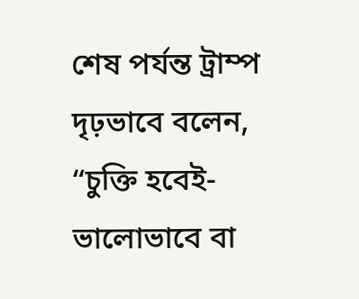শেষ পর্যন্ত ট্রাম্প দৃঢ়ভাবে বলেন, “চুক্তি হবেই-ভালোভাবে বা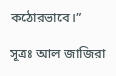কঠোরভাবে।”

সূত্রঃ আল জাজিরা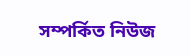সম্পর্কিত নিউজ